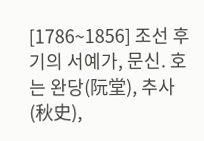[1786~1856] 조선 후기의 서예가, 문신. 호는 완당(阮堂), 추사(秋史),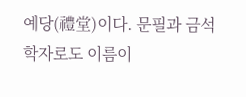예당(禮堂)이다. 문필과 금석학자로도 이름이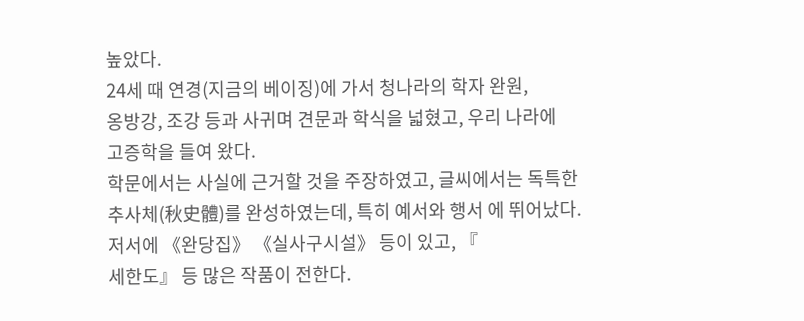높았다.
24세 때 연경(지금의 베이징)에 가서 청나라의 학자 완원,
옹방강, 조강 등과 사귀며 견문과 학식을 넓혔고, 우리 나라에
고증학을 들여 왔다.
학문에서는 사실에 근거할 것을 주장하였고, 글씨에서는 독특한
추사체(秋史體)를 완성하였는데, 특히 예서와 행서 에 뛰어났다.
저서에 《완당집》 《실사구시설》 등이 있고, 『
세한도』 등 많은 작품이 전한다.